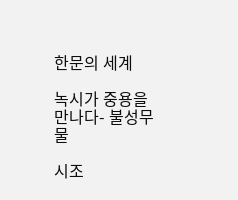한문의 세계

녹시가 중용을 만나다- 불성무물

시조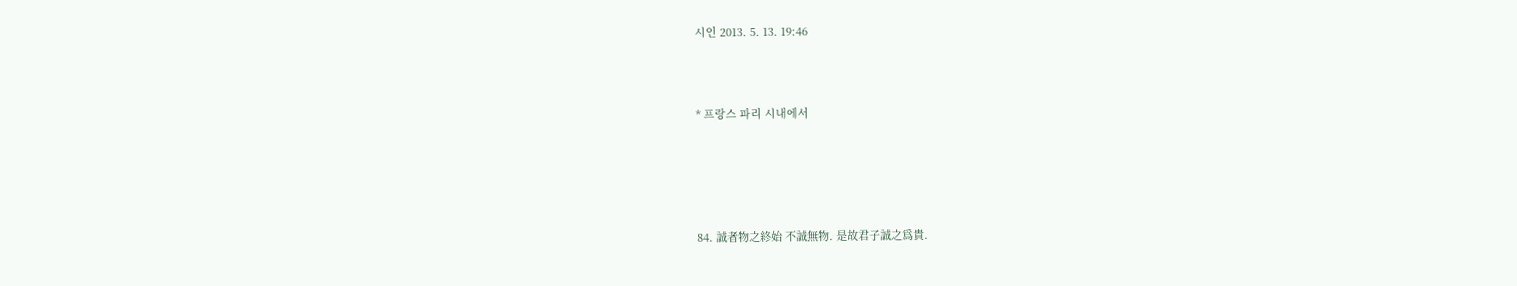시인 2013. 5. 13. 19:46



* 프랑스 파리 시내에서





84. 誠者物之終始 不誠無物. 是故君子誠之爲貴.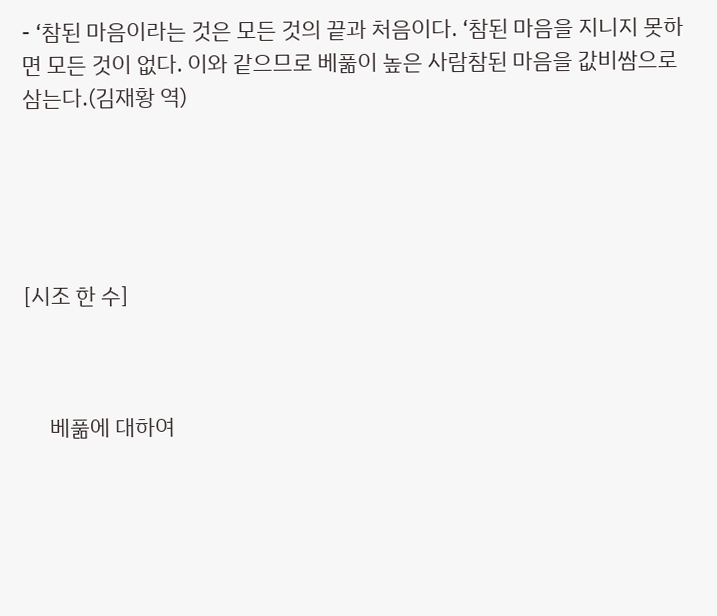- ‘참된 마음이라는 것은 모든 것의 끝과 처음이다. ‘참된 마음을 지니지 못하면 모든 것이 없다. 이와 같으므로 베풂이 높은 사람참된 마음을 값비쌈으로 삼는다.(김재황 역)





[시조 한 수]



     베풂에 대하여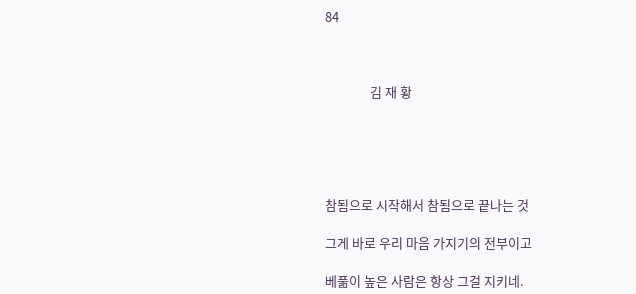84



               김 재 황





참됨으로 시작해서 참됨으로 끝나는 것

그게 바로 우리 마음 가지기의 전부이고

베풂이 높은 사람은 항상 그걸 지키네.